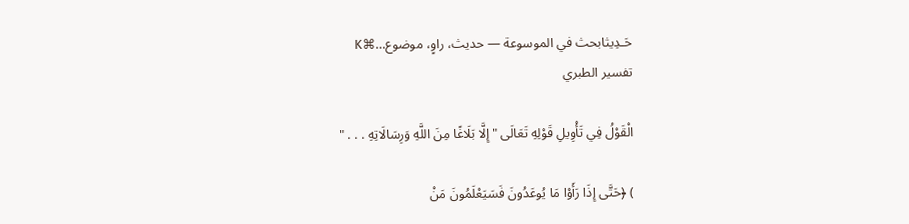حَـدِيثابحث في الموسوعة — حديث، راوٍ، موضوع…⌘K
تفسير الطبري

الْقَوْلُ فِي تَأْوِيلِ قَوْلِهِ تَعَالَى " إِلَّا بَلَاغًا مِنَ اللَّهِ وَرِسَالَاتِهِ . . . "

) ﴿حَتَّى إِذَا رَأَوْا مَا يُوعَدُونَ فَسَيَعْلَمُونَ مَنْ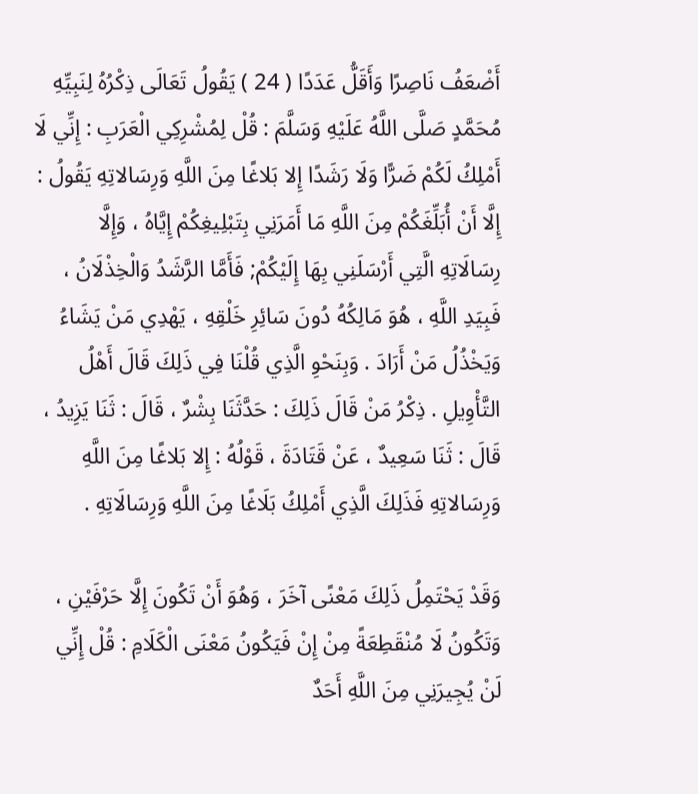أَضْعَفُ نَاصِرًا وَأَقَلُّ عَدَدًا ( 24 ) يَقُولُ تَعَالَى ذِكْرُهُ لِنَبِيِّهِ مُحَمَّدٍ صَلَّى اللَّهُ عَلَيْهِ وَسَلَّمَ : قُلْ لِمُشْرِكِي الْعَرَبِ : إِنِّي لَا أَمْلِكُ لَكُمْ ضَرًّا وَلَا رَشَدًا إِلا بَلاغًا مِنَ اللَّهِ وَرِسَالاتِهِ يَقُولُ : إِلَّا أَنْ أُبَلِّغَكُمْ مِنَ اللَّهِ مَا أَمَرَنِي بِتَبْلِيغِكُمْ إِيَّاهُ ، وَإِلَّا رِسَالَاتِهِ الَّتِي أَرْسَلَنِي بِهَا إِلَيْكُمْ; فَأَمَّا الرَّشَدُ وَالْخِذْلَانُ ، فَبِيَدِ اللَّهِ ، هُوَ مَالِكُهُ دُونَ سَائِرِ خَلْقِهِ ، يَهْدِي مَنْ يَشَاءُ وَيَخْذُلُ مَنْ أَرَادَ . وَبِنَحْوِ الَّذِي قُلْنَا فِي ذَلِكَ قَالَ أَهْلُ التَّأْوِيلِ . ذِكْرُ مَنْ قَالَ ذَلِكَ : حَدَّثَنَا بِشْرٌ ، قَالَ : ثَنَا يَزِيدُ ، قَالَ : ثَنَا سَعِيدٌ ، عَنْ قَتَادَةَ ، قَوْلُهُ : إِلا بَلاغًا مِنَ اللَّهِ وَرِسَالاتِهِ فَذَلِكَ الَّذِي أَمْلِكُ بَلَاغًا مِنَ اللَّهِ وَرِسَالَاتِهِ .

وَقَدْ يَحْتَمِلُ ذَلِكَ مَعْنًى آخَرَ ، وَهُوَ أَنْ تَكُونَ إِلَّا حَرْفَيْنِ ، وَتَكُونُ لَا مُنْقَطِعَةً مِنْ إِنْ فَيَكُونُ مَعْنَى الْكَلَامِ : قُلْ إِنِّي لَنْ يُجِيرَنِي مِنَ اللَّهِ أَحَدٌ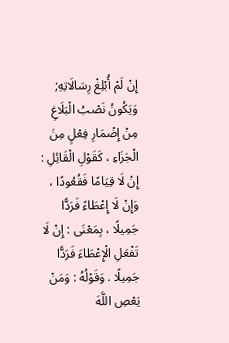إِنْ لَمْ أُبْلِغْ رِسَالَاتِهِ; وَيَكُونُ نَصْبُ الْبَلَاغِ مِنْ إِضْمَارِ فِعْلٍ مِنَ الْجَزَاءِ ، كَقَوْلِ الْقَائِلِ : إِنْ لَا قِيَامًا فَقُعُودًا ، وَإِنْ لَا إِعْطَاءً فَرَدًّا جَمِيلًا ، بِمَعْنَى : إِنْ لَا تَفْعَلِ الْإِعْطَاءَ فَرَدًّا جَمِيلًا . وَقَوْلُهُ : وَمَنْ يَعْصِ اللَّهَ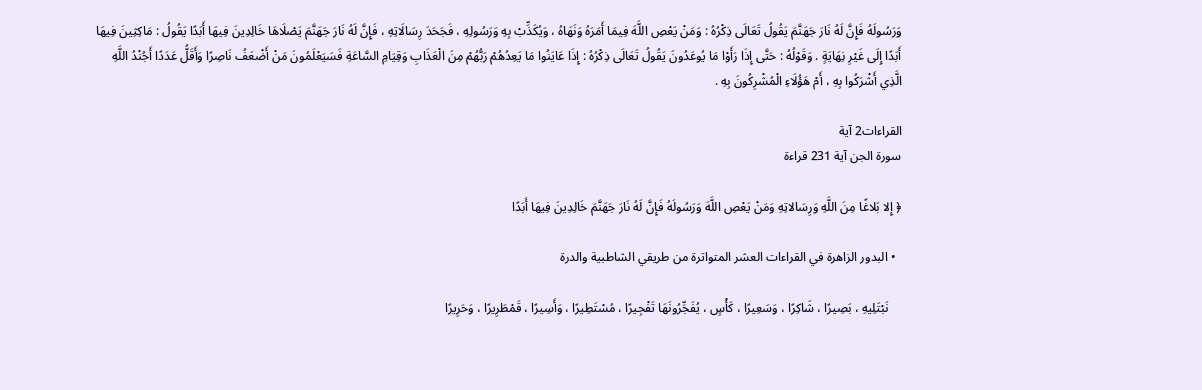وَرَسُولَهُ فَإِنَّ لَهُ نَارَ جَهَنَّمَ يَقُولُ تَعَالَى ذِكْرُهُ : وَمَنْ يَعْصِ اللَّهَ فِيمَا أَمَرَهُ وَنَهَاهُ ، وَيُكَذِّبْ بِهِ وَرَسُولِهِ ، فَجَحَدَ رِسَالَاتِهِ ، فَإِنَّ لَهُ نَارَ جَهَنَّمَ يَصْلَاهَا خَالِدِينَ فِيهَا أَبَدًا يَقُولُ : مَاكِثِينَ فِيهَا أَبَدًا إِلَى غَيْرِ نِهَايَةٍ . وَقَوْلُهُ : حَتَّى إِذَا رَأَوْا مَا يُوعَدُونَ يَقُولُ تَعَالَى ذِكْرُهُ : إِذَا عَايَنُوا مَا يَعِدُهُمْ رَبُّهُمْ مِنَ الْعَذَابِ وَقِيَامِ السَّاعَةِ فَسَيَعْلَمُونَ مَنْ أَضْعَفُ نَاصِرًا وَأَقَلُّ عَدَدًا أَجُنْدُ اللَّهِ الَّذِي أَشْرَكُوا بِهِ ، أَمْ هَؤُلَاءِ الْمُشْرِكُونَ بِهِ .

القراءات2 آية
سورة الجن آية 231 قراءة

﴿ إِلا بَلاغًا مِنَ اللَّهِ وَرِسَالاتِهِ وَمَنْ يَعْصِ اللَّهَ وَرَسُولَهُ فَإِنَّ لَهُ نَارَ جَهَنَّمَ خَالِدِينَ فِيهَا أَبَدًا

  • البدور الزاهرة في القراءات العشر المتواترة من طريقي الشاطبية والدرة

    نَبْتَلِيهِ ، بَصِيرًا ، شَاكِرًا ، وَسَعِيرًا ، كَأْسٍ ، يُفَجِّرُونَهَا تَفْجِيرًا ، مُسْتَطِيرًا ، وَأَسِيرًا ، قَمْطَرِيرًا ، وَحَرِيرًا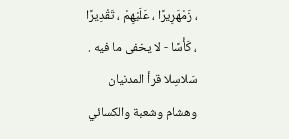، زَمْهَرِيرًا ، عَلَيْهِمْ ، تَقْدِيرًا ، كَأْسًا - لا يخفى ما فيه . سَلاسِلا قرأ المدنيان وهشام وشعبة والكسائي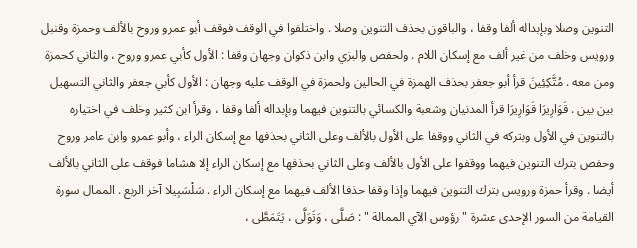التنوين وصلا وبإبداله ألفا وقفا ، والباقون بحذف التنوين وصلا . واختلفوا في الوقف فوقف أبو عمرو وروح بالألف وحمزة وقنبل ورويس وخلف من غير ألف مع إسكان اللام . ولحفص والبزي وابن ذكوان وجهان وقفا : الأول كأبي عمرو وروح ، والثاني كحمزة ومن معه . مُتَّكِئِينَ قرأ أبو جعفر بحذف الهمزة في الحالين ولحمزة في الوقف عليه وجهان : الأول كأبي جعفر والثاني التسهيل بين بين . قَوَارِيرَا قَوَارِيرَا قرأ المدنيان وشعبة والكسائي بالتنوين فيهما وبإبداله ألفا وقفا ، وقرأ ابن كثير وخلف في اختياره بالتنوين في الأول وبتركه في الثاني ووقفا على الأول بالألف وعلى الثاني بحذفها مع إسكان الراء ، وأبو عمرو وابن عامر وروح وحفص بترك التنوين فيهما ووقفوا على الأول بالألف وعلى الثاني بحذفها مع إسكان الراء إلا هشاما فوقف على الثاني بالألف أيضا . وقرأ حمزة ورويس بترك التنوين فيهما وإذا وقفا حذفا الألف فيهما مع إسكان الراء . سَلْسَبِيلا آخر الربع . الممال سورة القيامة من السور الإحدى عشرة " رؤوس الآي الممالة " : صَلَّى ، وَتَوَلَّى ، يَتَمَطَّى ،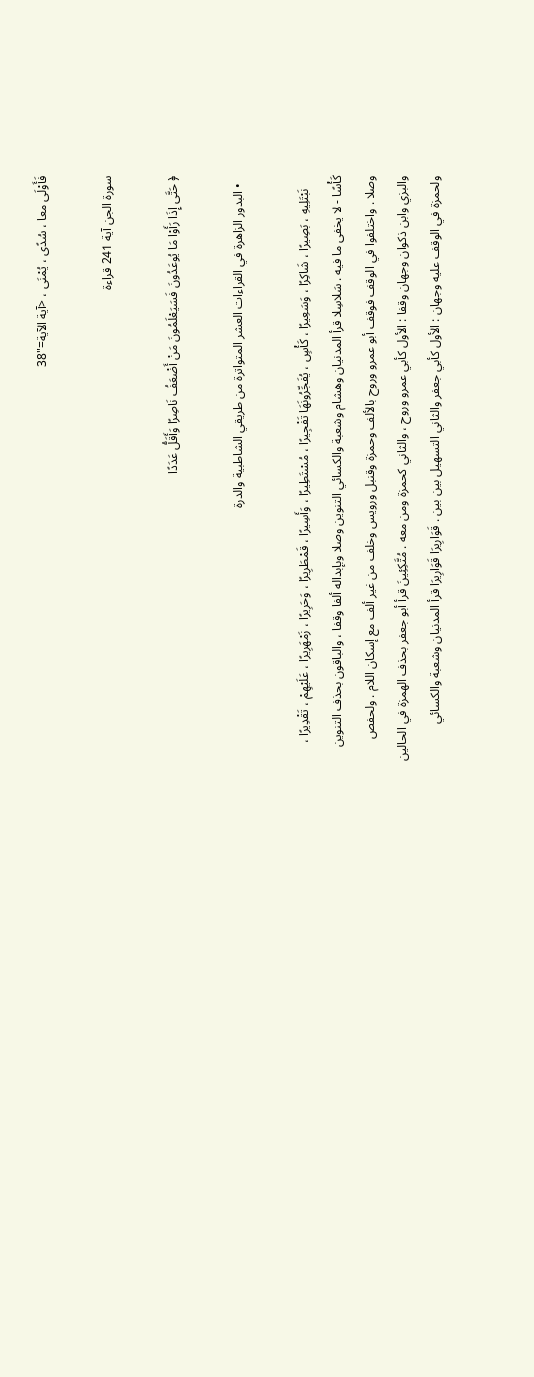فَأَوْلَى معا ، سُدًى ، يُمْنَى ، <آية الآية="38

سورة الجن آية 241 قراءة

﴿ حَتَّى إِذَا رَأَوْا مَا يُوعَدُونَ فَسَيَعْلَمُونَ مَنْ أَضْعَفُ نَاصِرًا وَأَقَلُّ عَدَدًا

  • البدور الزاهرة في القراءات العشر المتواترة من طريقي الشاطبية والدرة

    نَبْتَلِيهِ ، بَصِيرًا ، شَاكِرًا ، وَسَعِيرًا ، كَأْسٍ ، يُفَجِّرُونَهَا تَفْجِيرًا ، مُسْتَطِيرًا ، وَأَسِيرًا ، قَمْطَرِيرًا ، وَحَرِيرًا ، زَمْهَرِيرًا ، عَلَيْهِمْ ، تَقْدِيرًا ، كَأْسًا - لا يخفى ما فيه . سَلاسِلا قرأ المدنيان وهشام وشعبة والكسائي التنوين وصلا وبإبداله ألفا وقفا ، والباقون بحذف التنوين وصلا . واختلفوا في الوقف فوقف أبو عمرو وروح بالألف وحمزة وقنبل ورويس وخلف من غير ألف مع إسكان اللام . ولحفص والبزي وابن ذكوان وجهان وقفا : الأول كأبي عمرو وروح ، والثاني كحمزة ومن معه . مُتَّكِئِينَ قرأ أبو جعفر بحذف الهمزة في الحالين ولحمزة في الوقف عليه وجهان : الأول كأبي جعفر والثاني التسهيل بين بين . قَوَارِيرَا قَوَارِيرَا قرأ المدنيان وشعبة والكسائي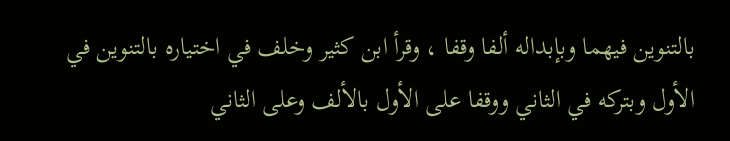بالتنوين فيهما وبإبداله ألفا وقفا ، وقرأ ابن كثير وخلف في اختياره بالتنوين في الأول وبتركه في الثاني ووقفا على الأول بالألف وعلى الثاني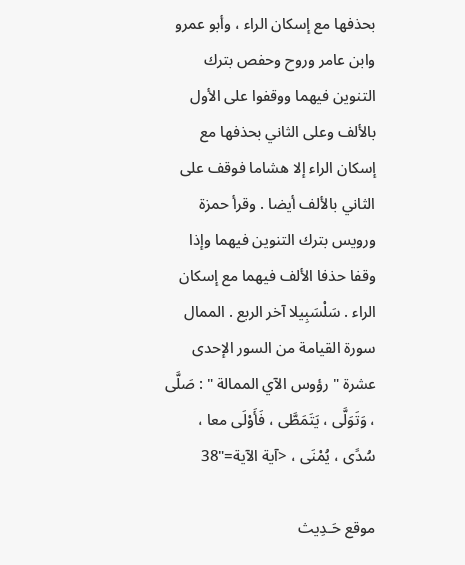بحذفها مع إسكان الراء ، وأبو عمرو وابن عامر وروح وحفص بترك التنوين فيهما ووقفوا على الأول بالألف وعلى الثاني بحذفها مع إسكان الراء إلا هشاما فوقف على الثاني بالألف أيضا . وقرأ حمزة ورويس بترك التنوين فيهما وإذا وقفا حذفا الألف فيهما مع إسكان الراء . سَلْسَبِيلا آخر الربع . الممال سورة القيامة من السور الإحدى عشرة " رؤوس الآي الممالة " : صَلَّى ، وَتَوَلَّى ، يَتَمَطَّى ، فَأَوْلَى معا ، سُدًى ، يُمْنَى ، <آية الآية="38

موقع حَـدِيث